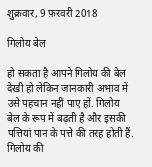शुक्रवार, 9 फ़रवरी 2018

गिलोय बेल

हो सकता है आपने गिलोय की बेल देखी हो लेकिन जानकारी अभाव में उसे पहचान नहीं पाए हों. गिलोय बेल के रूप में बढ़ती है और इसकी पत्त‍ियां पान के पत्ते की तरह होती हैं. गिलोय की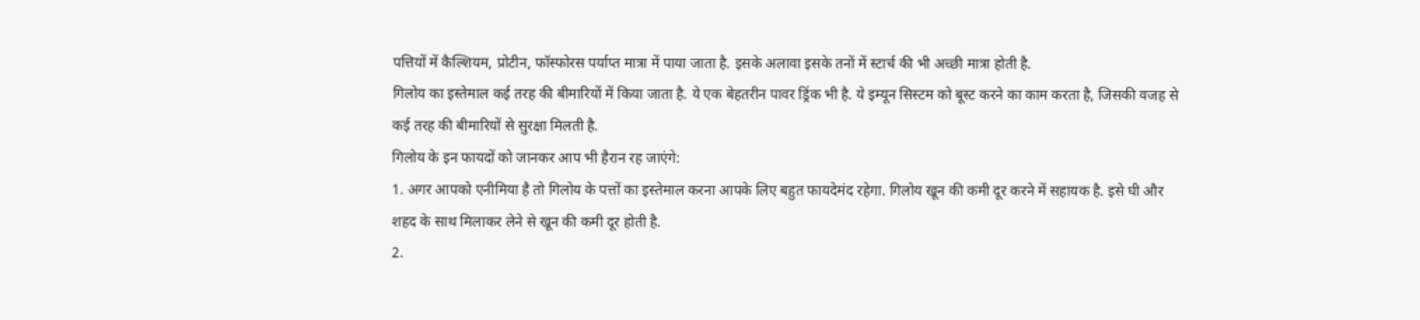पत्त‍ियों में कैल्शि‍यम, प्रोटीन, फॉस्फोरस पर्याप्त मात्रा में पाया जाता है. इसके अलावा इसके तनों में स्टार्च की भी अच्छी मात्रा होती है.
गिलोय का इस्तेमाल कई तरह की बीमारियों में किया जाता है. ये एक बेहतरीन पावर ड्रिंक भी है. ये इम्यून सिस्टम को बूस्ट करने का काम करता है, जिसकी वजह से कई तरह की बीमारियों से सुरक्षा मिलती है.
गिलोय के इन फायदों को जानकर आप भी हैरान रह जाएंगे:
1. अगर आपको एनीमिया है तो गिलोय के पत्तों का इस्तेमाल करना आपके लिए बहुत फायदेमंद रहेगा. गिलोय खून की कमी दूर करने में सहायक है. इसे घी और शहद के साथ मिलाकर लेने से खून की कमी दूर होती है.
2.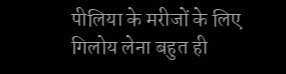पीलिया के मरीजों के लिए गिलोय लेना बहुत ही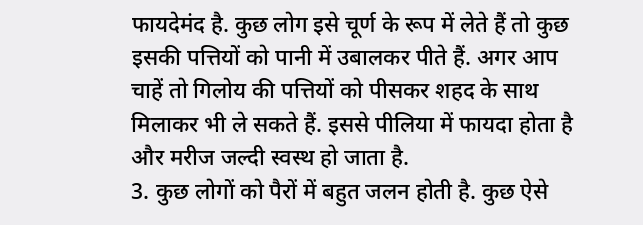फायदेमंद है. कुछ लोग इसे चूर्ण के रूप में लेते हैं तो कुछ इसकी पत्त‍ियों को पानी में उबालकर पीते हैं. अगर आप चाहें तो गिलोय की पत्त‍ियों को पीसकर शहद के साथ मिलाकर भी ले सकते हैं. इससे पीलिया में फायदा होता है और मरीज जल्दी स्वस्थ हो जाता है.
3. कुछ लोगों को पैरों में बहुत जलन होती है. कुछ ऐसे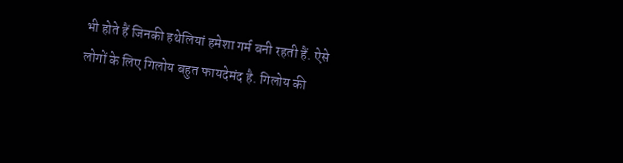भी होते हैं जिनकी हथेलियां हमेशा गर्म बनी रहती हैं. ऐसे लोगों के लिए गिलोय बहुत फायदेमंद है. गिलोय की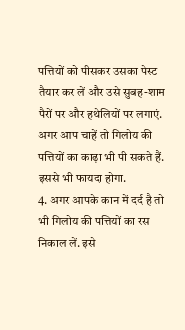पत्त‍ियों को पीसकर उसका पेस्ट तैयार कर लें और उसे सुबह-शाम पैरों पर और हथेलियों पर लगाएं. अगर आप चाहें तो गिलोय की पत्त‍ियों का काढ़ा भी पी सकते हैं. इससे भी फायदा होगा.
4. अगर आपके कान में दर्द है तो भी गिलोय की पत्त‍ियों का रस निकाल लें. इसे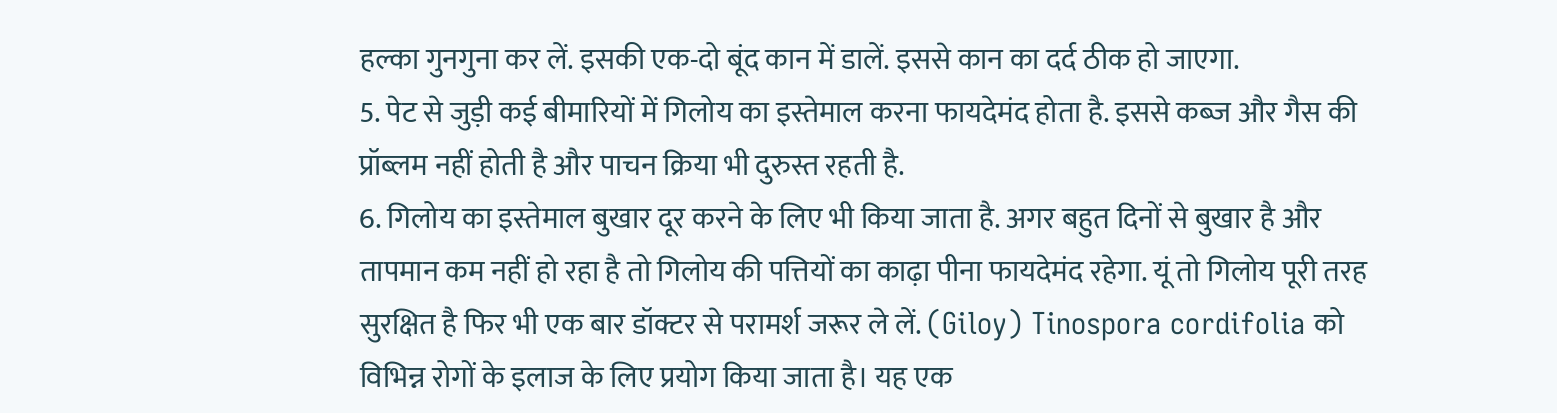हल्का गुनगुना कर लें. इसकी एक-दो बूंद कान में डालें. इससे कान का दर्द ठीक हो जाएगा.
5. पेट से जुड़ी कई बीमारियों में गिलोय का इस्तेमाल करना फायदेमंद होता है. इससे कब्ज और गैस की प्रॉब्लम नहीं होती है और पाचन क्रिया भी दुरुस्त रहती है.
6. गिलोय का इस्तेमाल बुखार दूर करने के लिए भी किया जाता है. अगर बहुत दिनों से बुखार है और तापमान कम नहीं हो रहा है तो गिलोय की पत्त‍ियों का काढ़ा पीना फायदेमंद रहेगा. यूं तो गिलोय पूरी तरह सुरक्षि‍त है फिर भी एक बार डॉक्टर से परामर्श जरूर ले लें. (Giloy) Tinospora cordifolia को विभिन्न रोगों के इलाज के लिए प्रयोग किया जाता है। यह एक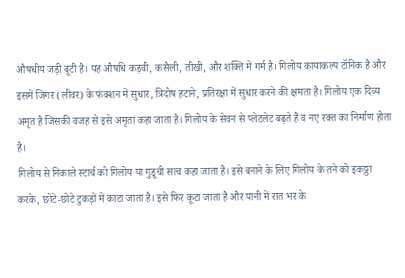औषधीय जड़ी बूटी है। यह औषधि कड़वी, कसैली, तीखी, और शक्ति में गर्म है। गिलोय कायाकल्प टॉनिक है और इसमें जिगर (लीवर) के फंक्शन में सुधार, त्रिदोष हटाने, प्रतिरक्षा में सुधार करने की क्षमता है। गिलोय एक दिव्य अमृत है जिसकी वजह से इसे अमृता कहा जाता है। गिलोय के सेवन से प्लेटलेट बढ़ते हैं व नए रक्त का निर्माण होता है।
गिलोय से निकाले स्टार्च को गिलोय या गुडूची सत्व कहा जाता है। इसे बनाने के लिए गिलोय के तने को इकठ्ठा करके, छोटे-छोटे टुकड़ों में काटा जाता है। इसे फिर कूटा जाता है और पानी में रात भर के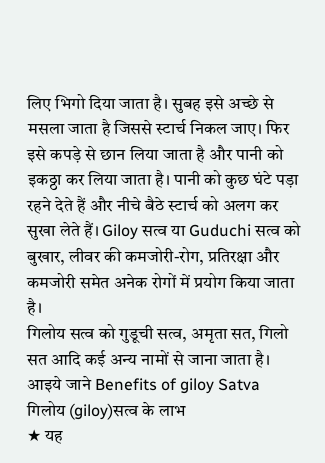लिए भिगो दिया जाता है। सुबह इसे अच्छे से मसला जाता है जिससे स्टार्च निकल जाए। फिर इसे कपड़े से छान लिया जाता है और पानी को इकठ्ठा कर लिया जाता है। पानी को कुछ घंटे पड़ा रहने देते हैं और नीचे बैठे स्टार्च को अलग कर सुखा लेते हैं। Giloy सत्व या Guduchi सत्व को बुखार, लीवर की कमजोरी-रोग, प्रतिरक्षा और कमजोरी समेत अनेक रोगों में प्रयोग किया जाता है।
गिलोय सत्व को गुडूची सत्व, अमृता सत, गिलो सत आदि कई अन्य नामों से जाना जाता है। आइये जाने Benefits of giloy Satva
गिलोय (giloy)सत्व के लाभ
★ यह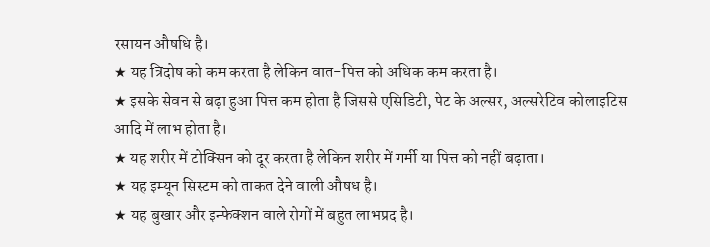रसायन औषधि है।
★ यह त्रिदोष को कम करता है लेकिन वात-पित्त को अधिक कम करता है।
★ इसके सेवन से बढ़ा हुआ पित्त कम होता है जिससे एसिडिटी, पेट के अल्सर, अल्सरेटिव कोलाइटिस आदि में लाभ होता है।
★ यह शरीर में टोक्सिन को दूर करता है लेकिन शरीर में गर्मी या पित्त को नहीं बढ़ाता।
★ यह इम्यून सिस्टम को ताकत देने वाली औषध है।
★ यह बुखार और इन्फेक्शन वाले रोगों में बहुत लाभप्रद है।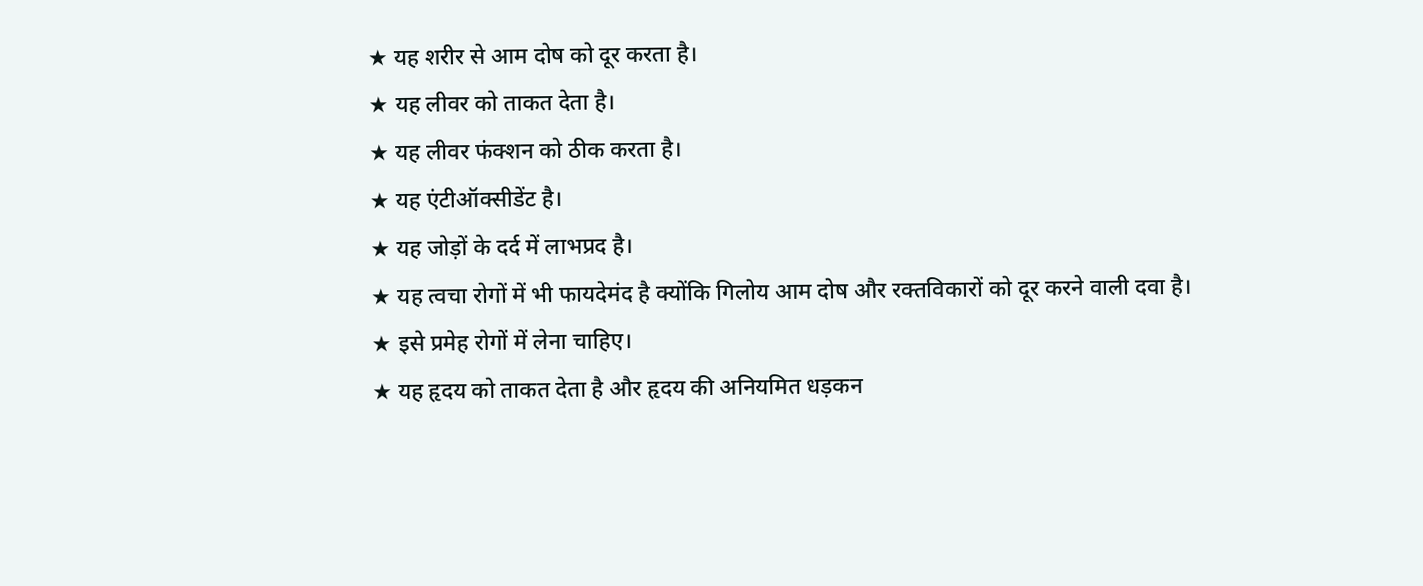★ यह शरीर से आम दोष को दूर करता है।
★ यह लीवर को ताकत देता है।
★ यह लीवर फंक्शन को ठीक करता है।
★ यह एंटीऑक्सीडेंट है।
★ यह जोड़ों के दर्द में लाभप्रद है।
★ यह त्वचा रोगों में भी फायदेमंद है क्योंकि गिलोय आम दोष और रक्तविकारों को दूर करने वाली दवा है।
★ इसे प्रमेह रोगों में लेना चाहिए।
★ यह हृदय को ताकत देता है और हृदय की अनियमित धड़कन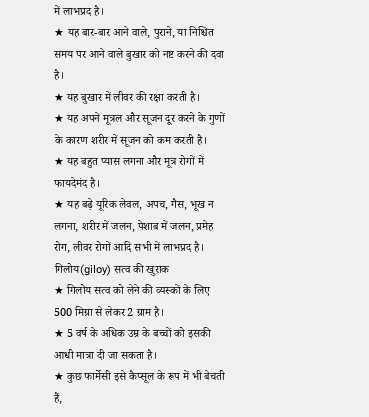में लाभप्रद है।
★ यह बार-बार आने वाले, पुराने, या निश्चित समय पर आने वाले बुखार को नष्ट करने की दवा है।
★ यह बुखार में लीवर की रक्षा करती है।
★ यह अपने मूत्रल और सूजन दूर करने के गुणों के कारण शरीर में सूजन को कम करती है।
★ यह बहुत प्यास लगना और मूत्र रोगों में फायदेमंद है।
★ यह बढ़े यूरिक लेवल, अपच, गैस, भूख न लगना, शरीर में जलन, पेशाब में जलन, प्रमेह रोग, लीवर रोगों आदि सभी में लाभप्रद है।
गिलोय(giloy) सत्व की खुराक
★ गिलोय सत्व को लेने की व्यस्कों के लिए 500 मिग्रा से लेकर 2 ग्राम है।
★ 5 वर्ष के अधिक उम्र के बच्चों को इसकी आधी मात्रा दी जा सकता है।
★ कुछ फार्मेसी इसे कैप्सूल के रूप में भी बेचती हैं,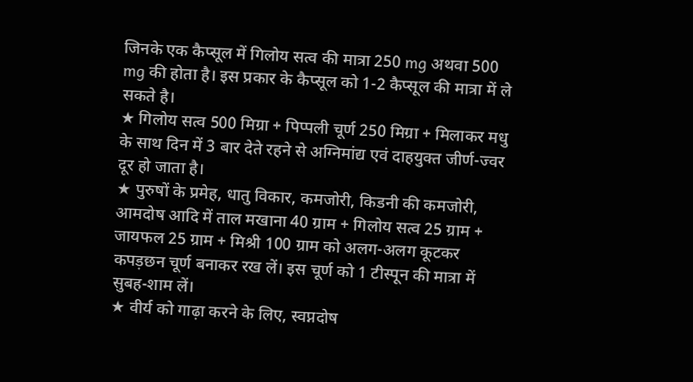जिनके एक कैप्सूल में गिलोय सत्व की मात्रा 250 mg अथवा 500 mg की होता है। इस प्रकार के कैप्सूल को 1-2 कैप्सूल की मात्रा में ले सकते है।
★ गिलोय सत्व 500 मिग्रा + पिप्पली चूर्ण 250 मिग्रा + मिलाकर मधु के साथ दिन में 3 बार देते रहने से अग्निमांद्य एवं दाहयुक्त जीर्ण-ज्वर दूर हो जाता है।
★ पुरुषों के प्रमेह, धातु विकार, कमजोरी, किडनी की कमजोरी, आमदोष आदि में ताल मखाना 40 ग्राम + गिलोय सत्व 25 ग्राम + जायफल 25 ग्राम + मिश्री 100 ग्राम को अलग-अलग कूटकर कपड़छन चूर्ण बनाकर रख लें। इस चूर्ण को 1 टीस्पून की मात्रा में सुबह-शाम लें।
★ वीर्य को गाढ़ा करने के लिए, स्वप्नदोष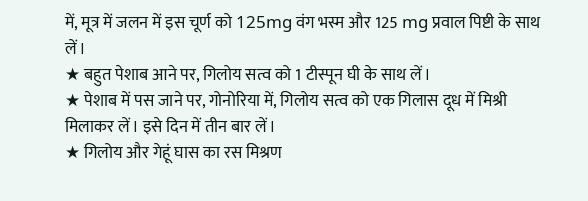में, मूत्र में जलन में इस चूर्ण को 125mg वंग भस्म और 125 mg प्रवाल पिष्टी के साथ लें।
★ बहुत पेशाब आने पर, गिलोय सत्व को 1 टीस्पून घी के साथ लें।
★ पेशाब में पस जाने पर, गोनोरिया में, गिलोय सत्व को एक गिलास दूध में मिश्री मिलाकर लें। इसे दिन में तीन बार लें।
★ गिलोय और गेहूं घास का रस मिश्रण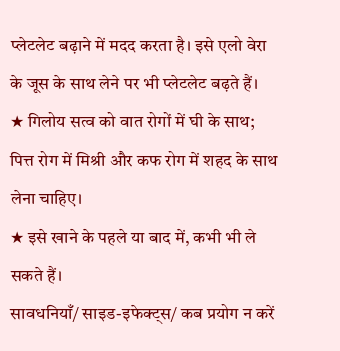प्लेटलेट बढ़ाने में मदद करता है। इसे एलो वेरा के जूस के साथ लेने पर भी प्लेटलेट बढ़ते हैं।
★ गिलोय सत्व को वात रोगों में घी के साथ; पित्त रोग में मिश्री और कफ रोग में शहद के साथ लेना चाहिए।
★ इसे खाने के पहले या बाद में, कभी भी ले सकते हैं।
सावधनियाँ/ साइड-इफेक्ट्स/ कब प्रयोग न करें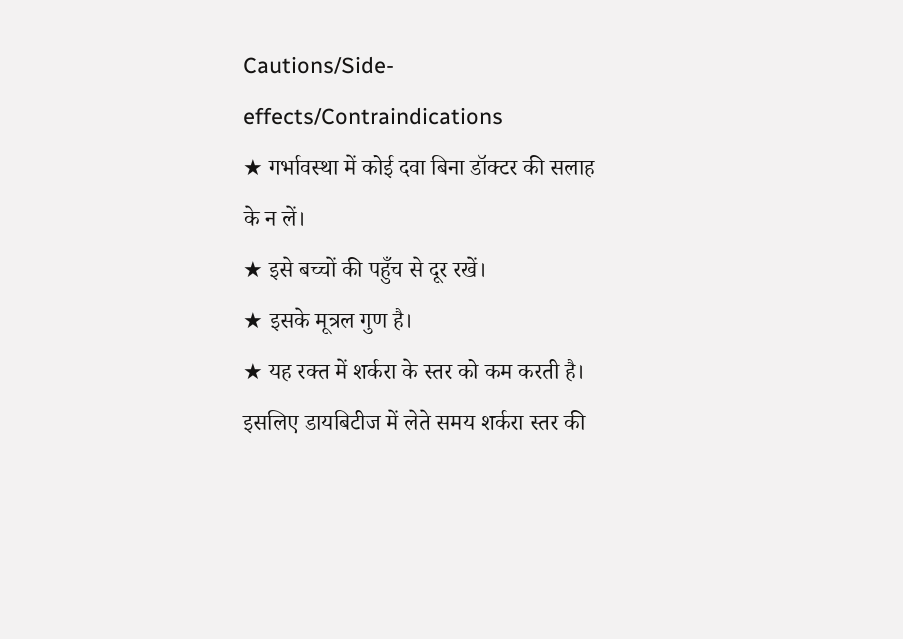Cautions/Side-effects/Contraindications
★ गर्भावस्था में कोई दवा बिना डॉक्टर की सलाह के न लें।
★ इसे बच्चों की पहुँच से दूर रखें।
★ इसके मूत्रल गुण है।
★ यह रक्त में शर्करा के स्तर को कम करती है। इसलिए डायबिटीज में लेते समय शर्करा स्तर की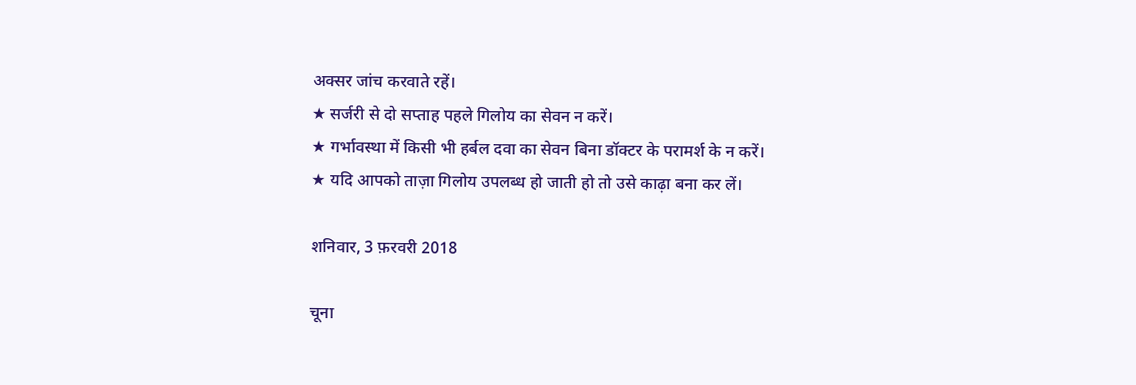अक्सर जांच करवाते रहें।
★ सर्जरी से दो सप्ताह पहले गिलोय का सेवन न करें।
★ गर्भावस्था में किसी भी हर्बल दवा का सेवन बिना डॉक्टर के परामर्श के न करें।
★ यदि आपको ताज़ा गिलोय उपलब्ध हो जाती हो तो उसे काढ़ा बना कर लें।

शनिवार, 3 फ़रवरी 2018

चूना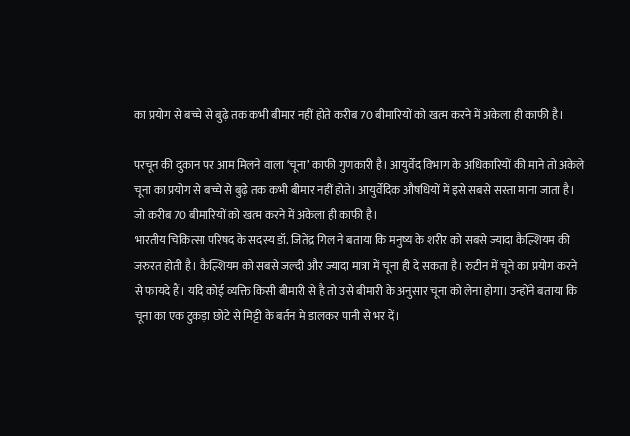का प्रयोग से बच्चे से बुढ़े तक कभी बीमार नहीं होते करीब 70 बीमारियों को खत्म करने में अकेला ही काफी है।

परचून की दुकान पर आम मिलने वाला ‘चूना’ काफी गुणकारी है। आयुर्वेद विभाग के अधिकारियों की माने तो अकेले चूना का प्रयोग से बच्चे से बुढ़े तक कभी बीमार नहीं होते। आयुर्वेदिक औषधियों में इसे सबसे सस्ता माना जाता है। जो करीब 70 बीमारियों को खत्म करने में अकेला ही काफी है।
भारतीय चिकित्सा परिषद के सदस्य डॉ. जितेंद्र गिल ने बताया कि मनुष्य के शरीर को सबसे ज्यादा कैल्शियम की जरुरत होती है। कैल्शियम को सबसे जल्दी और ज्यादा मात्रा में चूना ही दे सकता है। रुटीन में चूने का प्रयोग करने से फायदे हैं। यदि कोई व्यक्ति किसी बीमारी से है तो उसे बीमारी के अनुसार चूना को लेना होगा। उन्होंने बताया कि चूना का एक टुकड़ा छोटे से मिट्टी के बर्तन मे डालकर पानी से भर दें।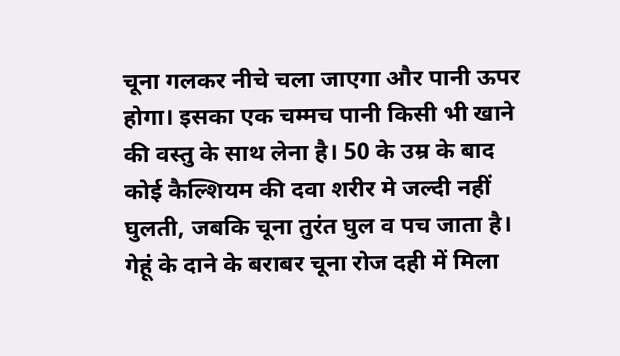चूना गलकर नीचे चला जाएगा और पानी ऊपर होगा। इसका एक चम्मच पानी किसी भी खाने की वस्तु के साथ लेना है। 50 के उम्र के बाद कोई कैल्शियम की दवा शरीर मे जल्दी नहीं घुलती, जबकि चूना तुरंत घुल व पच जाता है।
गेहूं के दाने के बराबर चूना रोज दही में मिला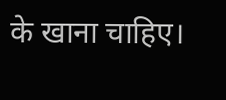के खाना चाहिए।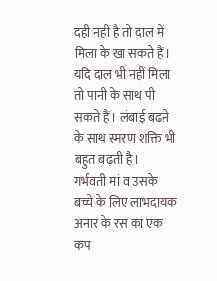दही नहीं है तो दाल में मिला के खा सकते हैं। यदि दाल भी नहीं मिला तो पानी के साथ पी सकते हैं। लंबाई बढऩे के साथ स्मरण शक्ति भी बहुत बढ़ती है।
गर्भवती मां व उसके बच्चे के लिए लाभदायक
अनार के रस का एक कप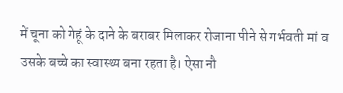में चूना को गेहूं के दाने के बराबर मिलाकर रोजाना पीने से गर्भवती मां व उसके बच्चे का स्वास्थ्य बना रहता है। ऐसा नौ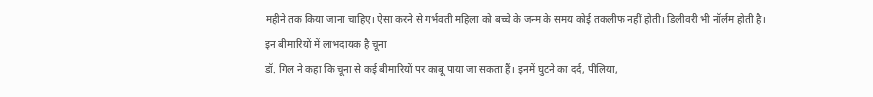महीने तक किया जाना चाहिए। ऐसा करने से गर्भवती महिला को बच्चे के जन्म के समय कोई तकलीफ नहीं होती। डिलीवरी भी नॉर्लम होती है।
इन बीमारियों में लाभदायक है चूना
डॉ. गिल ने कहा कि चूना से कई बीमारियों पर काबू पाया जा सकता हैं। इनमें घुटने का दर्द, पीलिया,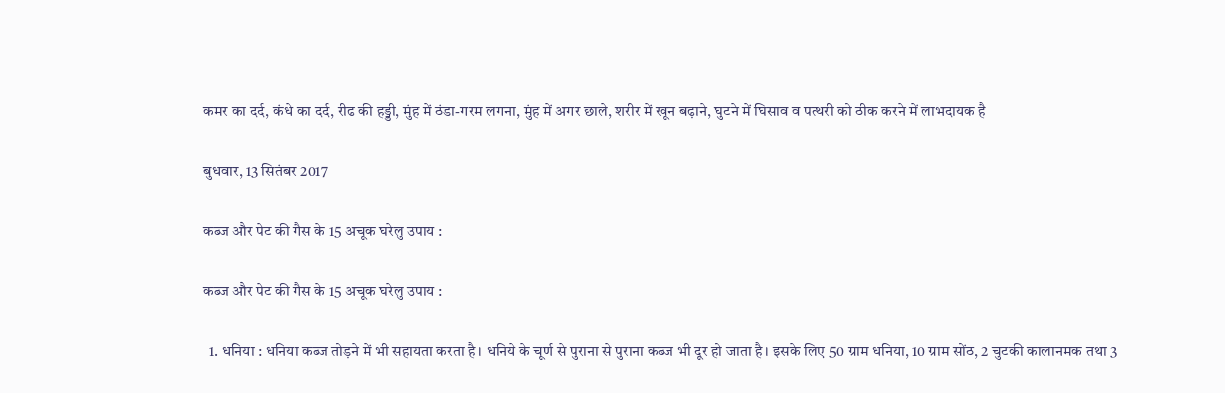कमर का दर्द, कंधे का दर्द, रीढ की हड्डी, मुंह में ठंडा-गरम लगना, मुंह में अगर छाले, शरीर में खून बढ़ाने, घुटने में घिसाव व पत्थरी को ठीक करने में लाभदायक है

बुधवार, 13 सितंबर 2017

कब्ज और पेट की गैस के 15 अचूक घरेलु उपाय :

कब्ज और पेट की गैस के 15 अचूक घरेलु उपाय :

  1. धनिया : धनिया कब्ज तोड़ने में भी सहायता करता है। धनिये के चूर्ण से पुराना से पुराना कब्ज भी दूर हो जाता है। इसके लिए 50 ग्राम धनिया, 10 ग्राम सोंठ, 2 चुटकी कालानमक तथा 3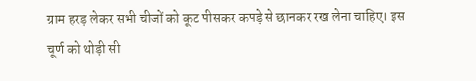ग्राम हरड़ लेकर सभी चीजों को कूट पीसकर कपड़े से छानकर रख लेना चाहिए। इस चूर्ण को थोड़ी सी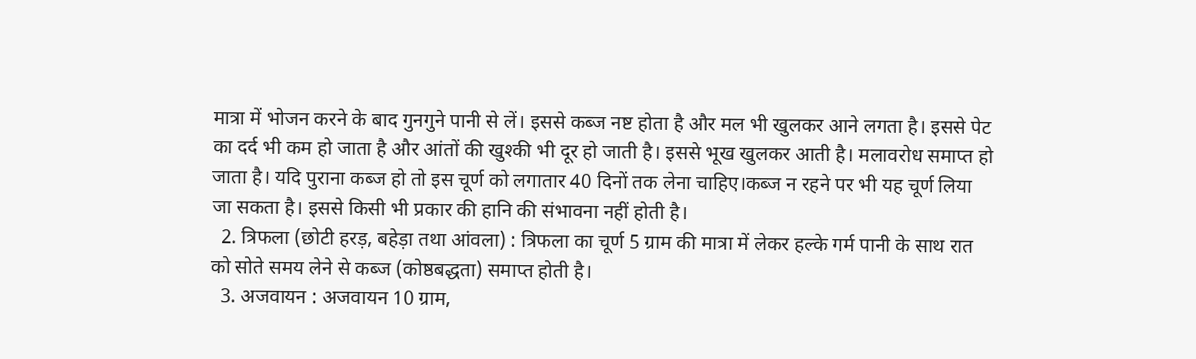मात्रा में भोजन करने के बाद गुनगुने पानी से लें। इससे कब्ज नष्ट होता है और मल भी खुलकर आने लगता है। इससे पेट का दर्द भी कम हो जाता है और आंतों की खुश्की भी दूर हो जाती है। इससे भूख खुलकर आती है। मलावरोध समाप्त हो जाता है। यदि पुराना कब्ज हो तो इस चूर्ण को लगातार 40 दिनों तक लेना चाहिए।कब्ज न रहने पर भी यह चूर्ण लिया जा सकता है। इससे किसी भी प्रकार की हानि की संभावना नहीं होती है।
  2. त्रिफला (छोटी हरड़, बहेड़ा तथा आंवला) : त्रिफला का चूर्ण 5 ग्राम की मात्रा में लेकर हल्के गर्म पानी के साथ रात को सोते समय लेने से कब्ज (कोष्ठबद्धता) समाप्त होती है।
  3. अजवायन : अजवायन 10 ग्राम,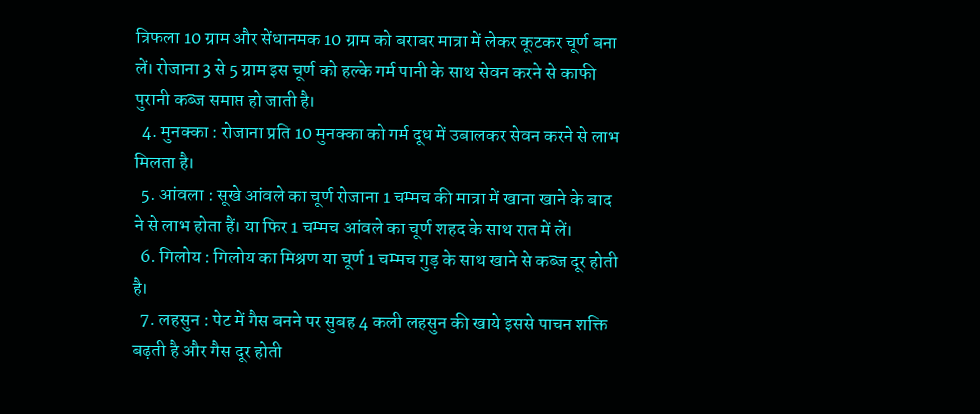त्रिफला 10 ग्राम और सेंधानमक 10 ग्राम को बराबर मात्रा में लेकर कूटकर चूर्ण बना लें। रोजाना 3 से 5 ग्राम इस चूर्ण को हल्के गर्म पानी के साथ सेवन करने से काफी पुरानी कब्ज समाप्त हो जाती है।
  4. मुनक्का : रोजाना प्रति 10 मुनक्का को गर्म दूध में उबालकर सेवन करने से लाभ मिलता है।
  5. आंवला : सूखे आंवले का चूर्ण रोजाना 1 चम्मच की मात्रा में खाना खाने के बाद  ने से लाभ होता हैं। या फिर 1 चम्मच आंवले का चूर्ण शहद के साथ रात में लें।
  6. गिलोय : गिलोय का मिश्रण या चूर्ण 1 चम्मच गुड़ के साथ खाने से कब्ज दूर होती है।
  7. लहसुन : पेट में गैस बनने पर सुबह 4 कली लहसुन की खाये इससे पाचन शक्ति बढ़ती है और गैस दूर होती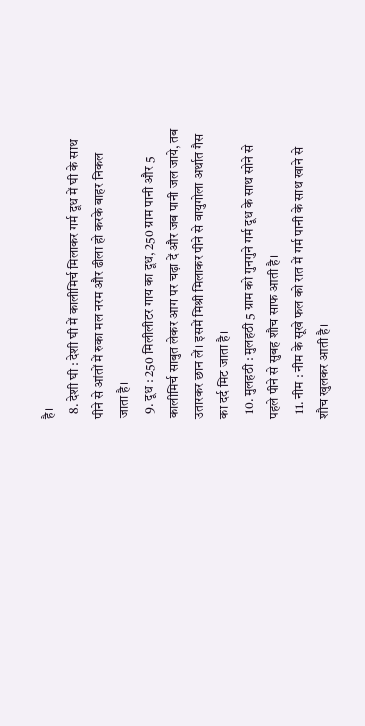है।
  8. देशी घी : देशी घी में कालीमिर्च मिलाकर गर्म दूध में घी के साथ पीने से आंतों में रुका मल नरम और ढीला हो करके बाहर निकल जाता है।
  9. दूध : 250 मिलीलीटर गाय का दूध, 250 ग्राम पानी और 5 कालीमिर्च साबुत लेकर आग पर चढ़ा दें और जब पानी जल जाये, तब उतारकर छान लें। इसमें मिश्री मिलाकर पीने से वायुगोला अर्थात गैस का दर्द मिट जाता है।
  10. मुलहठी : मुलहठी 5 ग्राम को गुनगुने गर्म दूध के साथ सोने से पहले पीने से सुबह शौच साफ आती है।
  11. नीम : नीम के सूखे फल को रात में गर्म पानी के साथ खाने से शौच खुलकर आती है।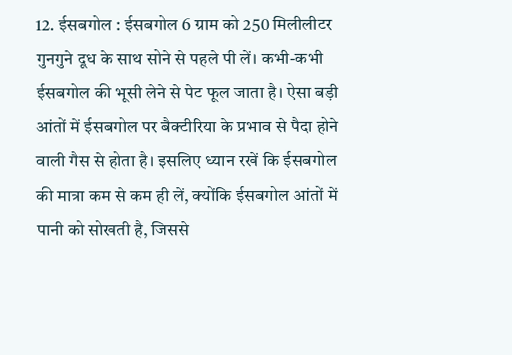12. ईसबगोल : ईसबगोल 6 ग्राम को 250 मिलीलीटर गुनगुने दूध के साथ सोने से पहले पी लें। कभी-कभी ईसबगोल की भूसी लेने से पेट फूल जाता है। ऐसा बड़ी आंतों में ईसबगोल पर बैक्टीरिया के प्रभाव से पैदा होने वाली गैस से होता है। इसलिए ध्यान रखें कि ईसबगोल की मात्रा कम से कम ही लें, क्योंकि ईसबगोल आंतों में पानी को सोखती है, जिससे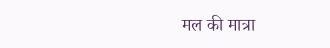मल की मात्रा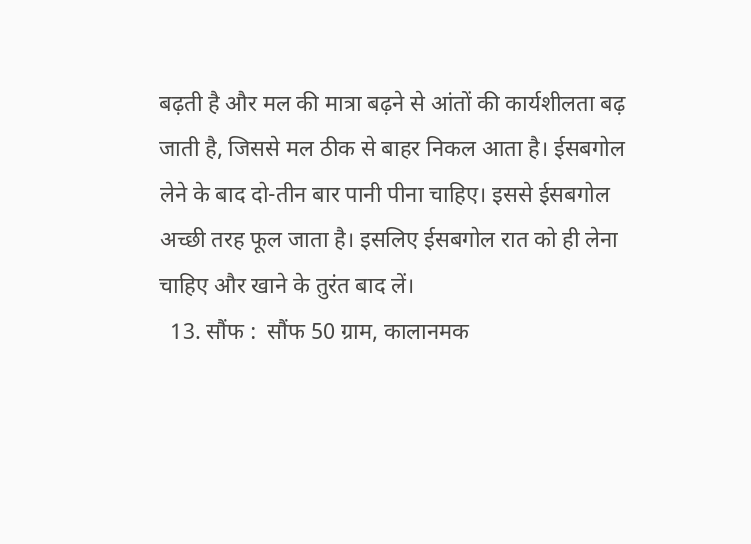बढ़ती है और मल की मात्रा बढ़ने से आंतों की कार्यशीलता बढ़ जाती है, जिससे मल ठीक से बाहर निकल आता है। ईसबगोल लेने के बाद दो-तीन बार पानी पीना चाहिए। इससे ईसबगोल अच्छी तरह फूल जाता है। इसलिए ईसबगोल रात को ही लेना चाहिए और खाने के तुरंत बाद लें।
  13. सौंफ :  सौंफ 50 ग्राम, कालानमक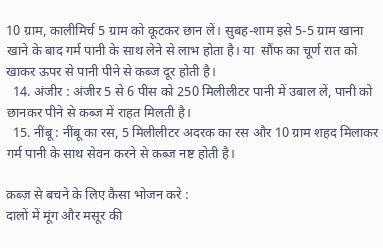10 ग्राम, कालीमिर्च 5 ग्राम को कूटकर छान लें। सुबह-शाम इसे 5-5 ग्राम खाना खाने के बाद गर्म पानी के साथ लेने से लाभ होता है। या  सौंफ का चूर्ण रात को खाकर ऊपर से पानी पीने से कब्ज दूर होती है।
  14. अंजीर : अंजीर 5 से 6 पीस को 250 मिलीलीटर पानी में उबाल लें, पानी को छानकर पीने से कब्ज में राहत मिलती है।
  15. नींबू : नींबू का रस, 5 मिलीलीटर अदरक का रस और 10 ग्राम शहद मिलाकर गर्म पानी के साथ सेवन करने से कब्ज नष्ट होती है।

क़ब्ज़ से बचने के लिए कैसा भोजन करे :
दालों में मूंग और मसूर की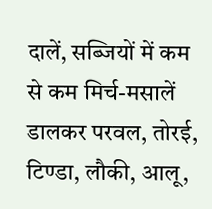दालें, सब्जियों में कम से कम मिर्च-मसालें डालकर परवल, तोरई, टिण्डा, लौकी, आलू,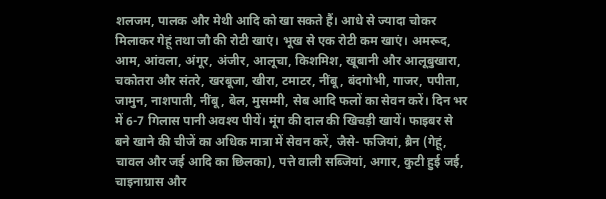शलजम, पालक और मेथी आदि को खा सकते हैं। आधे से ज्यादा चोकर मिलाकर गेहूं तथा जौ की रोटी खाएं। भूख से एक रोटी कम खाएं। अमरूद, आम, आंवला, अंगूर, अंजीर, आलूचा, किशमिश, खूबानी और आलूबुखारा, चकोतरा और संतरे, खरबूजा, खीरा, टमाटर, नींबू, बंदगोभी, गाजर, पपीता, जामुन, नाशपाती, नींबू, बेल, मुसम्मी, सेब आदि फलों का सेवन करें। दिन भर में 6-7 गिलास पानी अवश्य पीयें। मूंग की दाल की खिचड़ी खायें। फाइबर से बने खाने की चीजें का अधिक मात्रा में सेवन करें, जैसे- फजियां, ब्रैन (गेहूं, चावल और जई आदि का छिलका), पत्ते वाली सब्जियां, अगार, कुटी हुई जई, चाइनाग्रास और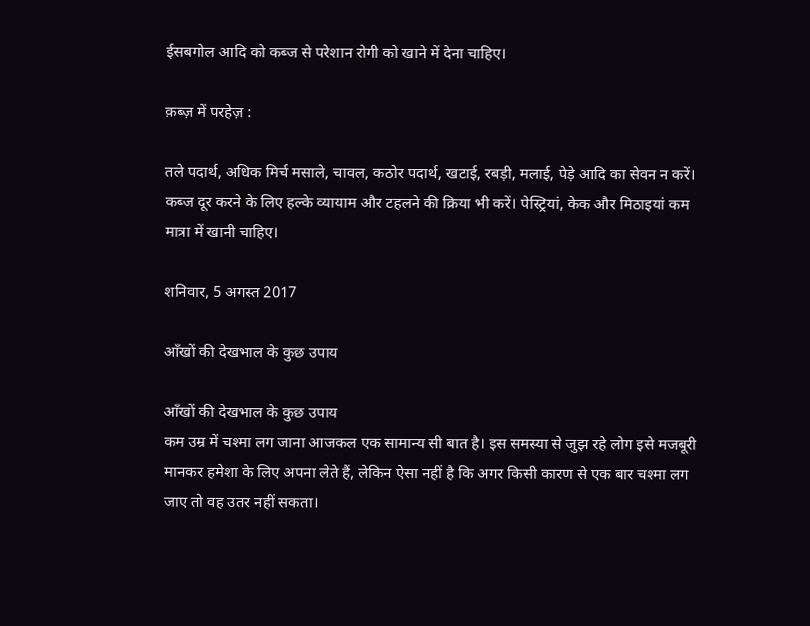ईसबगोल आदि को कब्ज से परेशान रोगी को खाने में देना चाहिए।

क़ब्ज़ में परहेज़ :

तले पदार्थ, अधिक मिर्च मसाले, चावल, कठोर पदार्थ, खटाई, रबड़ी, मलाई, पेड़े आदि का सेवन न करें। कब्ज दूर करने के लिए हल्के व्यायाम और टहलने की क्रिया भी करें। पेस्ट्रियां, केक और मिठाइयां कम मात्रा में खानी चाहिए।

शनिवार, 5 अगस्त 2017

आँखों की देखभाल के कुछ उपाय

आँखों की देखभाल के कुछ उपाय
कम उम्र में चश्मा लग जाना आजकल एक सामान्य सी बात है। इस समस्या से जुझ रहे लोग इसे मजबूरी मानकर हमेशा के लिए अपना लेते हैं, लेकिन ऐसा नहीं है कि अगर किसी कारण से एक बार चश्मा लग जाए तो वह उतर नहीं सकता।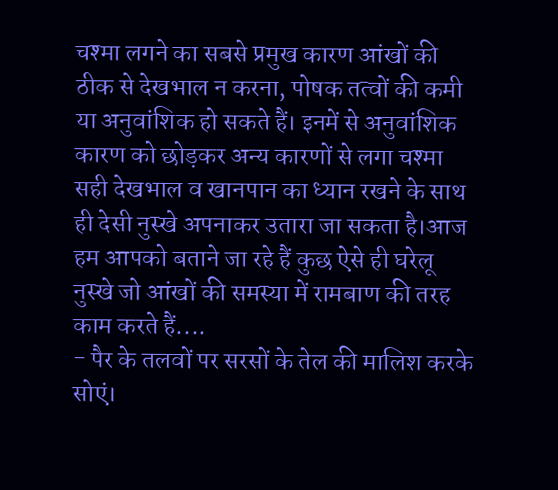चश्मा लगने का सबसे प्रमुख कारण आंखों की ठीक से देखभाल न करना, पोषक तत्वों की कमी या अनुवांशिक हो सकते हैं। इनमें से अनुवांशिक कारण को छोड़कर अन्य कारणों से लगा चश्मा सही देखभाल व खानपान का ध्यान रखने के साथ ही देसी नुस्खे अपनाकर उतारा जा सकता है।आज हम आपको बताने जा रहे हैं कुछ ऐसे ही घरेलू नुस्खे जो आंखों की समस्या में रामबाण की तरह काम करते हैं....
- पैर के तलवों पर सरसों के तेल की मालिश करके सोएं।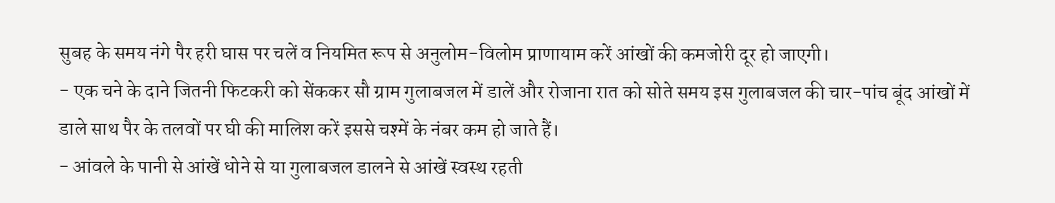सुबह के समय नंगे पैर हरी घास पर चलें व नियमित रूप से अनुलोम-विलोम प्राणायाम करें आंखों की कमजोरी दूर हो जाएगी।
- एक चने के दाने जितनी फिटकरी को सेंककर सौ ग्राम गुलाबजल में डालें और रोजाना रात को सोते समय इस गुलाबजल की चार-पांच बूंद आंखों में डाले साथ पैर के तलवों पर घी की मालिश करें इससे चश्में के नंबर कम हो जाते हैं।
- आंवले के पानी से आंखें धोने से या गुलाबजल डालने से आंखें स्वस्थ रहती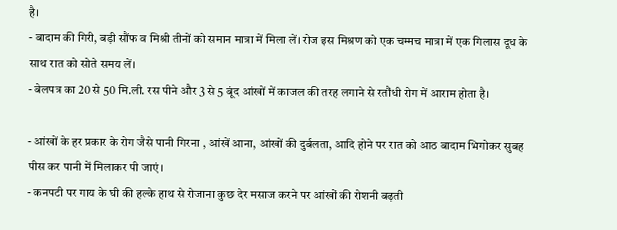है।
- बादाम की गिरी, बड़ी सौंफ व मिश्री तीनों को समान मात्रा में मिला लें। रोज इस मिश्रण को एक चम्मच मात्रा में एक गिलास दूध के साथ रात को सोते समय लें।
- बेलपत्र का 20 से 50 मि.ली. रस पीने और 3 से 5 बूंद आंखों में काजल की तरह लगाने से रतौंधी रोग में आराम होता है।

- आंखों के हर प्रकार के रोग जैसे पानी गिरना , आंखें आना, आंखों की दुर्बलता, आदि होने पर रात को आठ बादाम भिगोकर सुबह पीस कर पानी में मिलाकर पी जाएं।
- कनपटी पर गाय के घी की हल्के हाथ से रोजाना कुछ देर मसाज करने पर आंखों की रोशनी बढ़ती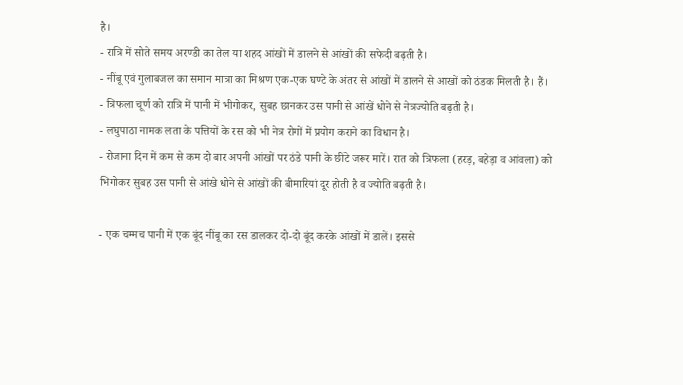है।
- रात्रि में सोते समय अरण्डी का तेल या शहद आंखों में डालने से आंखों की सफेदी बढ़ती है।
- नींबू एवं गुलाबजल का समान मात्रा का मिश्रण एक-एक घण्टे के अंतर से आंखों में डालने से आखों को ठंडक मिलती है। हैं।
- त्रिफला चूर्ण को रात्रि में पानी में भीगोकर, सुबह छानकर उस पानी से आंखें धोने से नेत्रज्योति बढ़ती है।
- लघुपाठा नामक लता के पत्तियों के रस को भी नेत्र रोगों में प्रयोग कराने का विधान है।
- रोजाना दिन में कम से कम दो बार अपनी आंखों पर ठंडे पानी के छींटे जरूर मारें। रात को त्रिफला (हरड़, बहेड़ा व आंवला) को भिगोकर सुबह उस पानी से आंखे धोने से आंखों की बीमारियां दूर होती है व ज्योति बढ़ती है।

- एक चम्मच पानी में एक बूंद नींबू का रस डालकर दो-दो बूंद करके आंखों में डालें। इससे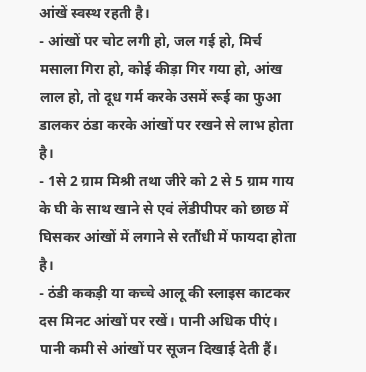आंखें स्वस्थ रहती है।
- आंखों पर चोट लगी हो, जल गई हो, मिर्च मसाला गिरा हो, कोई कीड़ा गिर गया हो, आंख लाल हो, तो दूध गर्म करके उसमें रूई का फुआ डालकर ठंडा करके आंखों पर रखने से लाभ होता है।
- 1से 2 ग्राम मिश्री तथा जीरे को 2 से 5 ग्राम गाय के घी के साथ खाने से एवं लेंडीपीपर को छाछ में घिसकर आंखों में लगाने से रतौंधी में फायदा होता है।
- ठंडी ककड़ी या कच्चे आलू की स्लाइस काटकर दस मिनट आंखों पर रखें। पानी अधिक पीएं। पानी कमी से आंखों पर सूजन दिखाई देती हैं।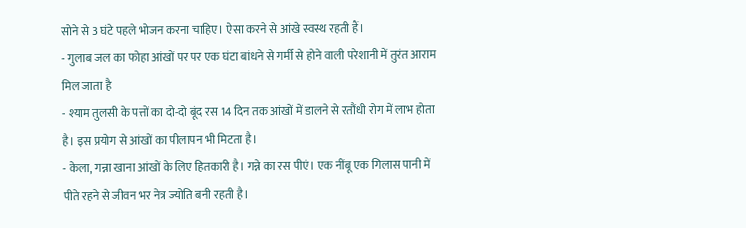सोने से 3 घंटे पहले भोजन करना चाहिए। ऐसा करने से आंखे स्वस्थ रहती हैं।
- गुलाब जल का फोहा आंखों पर पर एक घंटा बांधने से गर्मी से होने वाली परेशानी में तुरंत आराम मिल जाता है
- श्याम तुलसी के पत्तों का दो-दो बूंद रस 14 दिन तक आंखों में डालने से रतौंधी रोग में लाभ होता है। इस प्रयोग से आंखों का पीलापन भी मिटता है।
- केला, गन्ना खाना आंखों के लिए हितकारी है। गन्ने का रस पीएं। एक नींबू एक गिलास पानी में पीते रहने से जीवन भर नेत्र ज्योति बनी रहती है।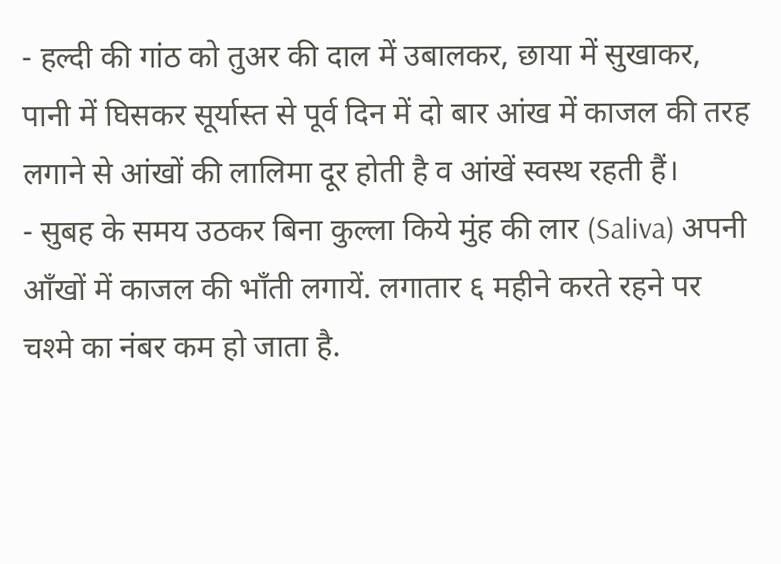- हल्दी की गांठ को तुअर की दाल में उबालकर, छाया में सुखाकर, पानी में घिसकर सूर्यास्त से पूर्व दिन में दो बार आंख में काजल की तरह लगाने से आंखों की लालिमा दूर होती है व आंखें स्वस्थ रहती हैं।
- सुबह के समय उठकर बिना कुल्ला किये मुंह की लार (Saliva) अपनी आँखों में काजल की भाँती लगायें. लगातार ६ महीने करते रहने पर चश्मे का नंबर कम हो जाता है.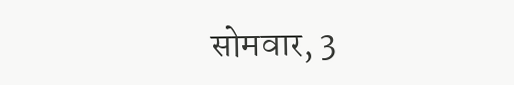सोमवार, 3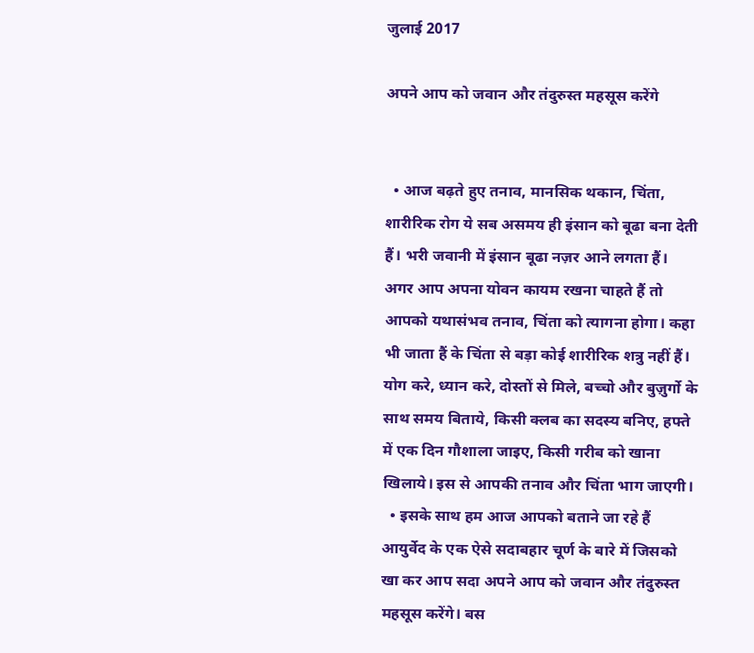जुलाई 2017

अपने आप को जवान और तंदुरुस्त महसूस करेंगे


  • आज बढ़ते हुए तनाव, मानसिक थकान, चिंता, शारीरिक रोग ये सब असमय ही इंसान को बूढा बना देती हैं। भरी जवानी में इंसान बूढा नज़र आने लगता हैं। अगर आप अपना योवन कायम रखना चाहते हैं तो आपको यथासंभव तनाव, चिंता को त्यागना होगा। कहा भी जाता हैं के चिंता से बड़ा कोई शारीरिक शत्रु नहीं हैं। योग करे, ध्यान करे, दोस्तों से मिले, बच्चो और बुज़ुर्गो के साथ समय बिताये, किसी क्लब का सदस्य बनिए, हफ्ते में एक दिन गौशाला जाइए, किसी गरीब को खाना खिलाये। इस से आपकी तनाव और चिंता भाग जाएगी।
  • इसके साथ हम आज आपको बताने जा रहे हैं आयुर्वेद के एक ऐसे सदाबहार चूर्ण के बारे में जिसको खा कर आप सदा अपने आप को जवान और तंदुरुस्त महसूस करेंगे। बस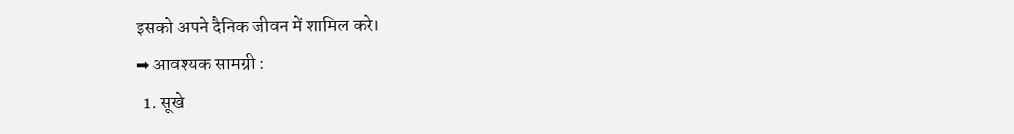इसको अपने दैनिक जीवन में शामिल करे।
➡ आवश्यक सामग्री :
  1. सूखे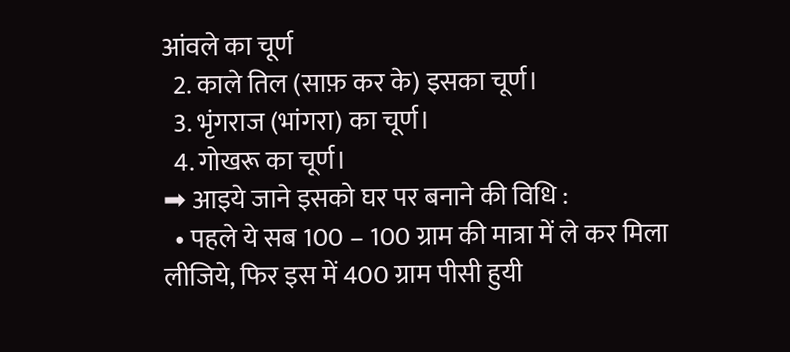आंवले का चूर्ण
  2. काले तिल (साफ़ कर के) इसका चूर्ण।
  3. भृंगराज (भांगरा) का चूर्ण।
  4. गोखरू का चूर्ण।
➡ आइये जाने इसको घर पर बनाने की विधि :
  • पहले ये सब 100 – 100 ग्राम की मात्रा में ले कर मिला लीजिये, फिर इस में 400 ग्राम पीसी हुयी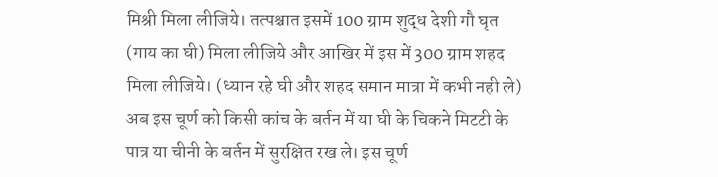मिश्री मिला लीजिये। तत्पश्चात इसमें 100 ग्राम शुद्ध देशी गौ घृत (गाय का घी) मिला लीजिये और आखिर में इस में 300 ग्राम शहद मिला लीजिये। (ध्यान रहे घी और शहद समान मात्रा में कभी नही ले) अब इस चूर्ण को किसी कांच के बर्तन में या घी के चिकने मिटटी के पात्र या चीनी के बर्तन में सुरक्षित रख ले। इस चूर्ण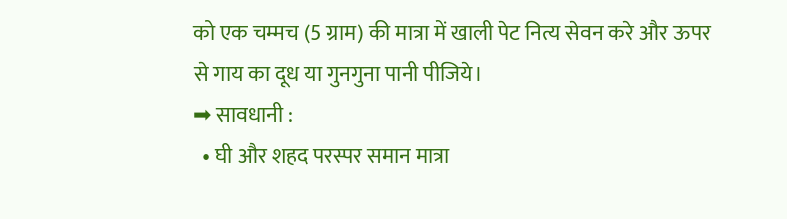को एक चम्मच (5 ग्राम) की मात्रा में खाली पेट नित्य सेवन करे और ऊपर से गाय का दूध या गुनगुना पानी पीजिये।
➡ सावधानी :
  • घी और शहद परस्पर समान मात्रा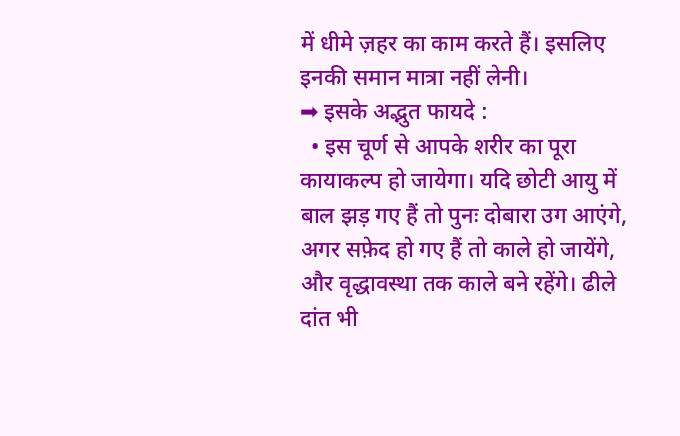में धीमे ज़हर का काम करते हैं। इसलिए इनकी समान मात्रा नहीं लेनी।
➡ इसके अद्भुत फायदे :
  • इस चूर्ण से आपके शरीर का पूरा कायाकल्प हो जायेगा। यदि छोटी आयु में बाल झड़ गए हैं तो पुनः दोबारा उग आएंगे, अगर सफ़ेद हो गए हैं तो काले हो जायेंगे, और वृद्धावस्था तक काले बने रहेंगे। ढीले दांत भी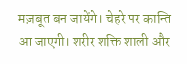मज़बूत बन जायेंगे। चेहरे पर कान्ति आ जाएगी। शरीर शक्ति शाली और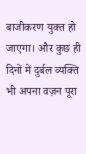बाजीकरण युक्त हो जाएगा। और कुछ ही दिनों में दुर्बल व्यक्ति भी अपना वज़न पूरा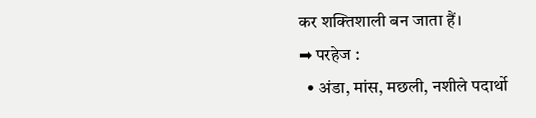कर शक्तिशाली बन जाता हैं।
➡ परहेज :
  • अंडा, मांस, मछली, नशीले पदार्थो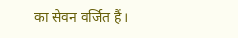का सेवन वर्जित हैं।